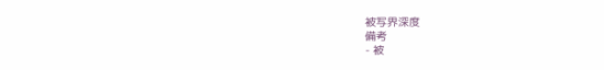被写界深度
備考
- 被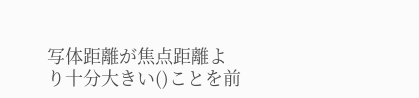写体距離が焦点距離より十分大きい()ことを前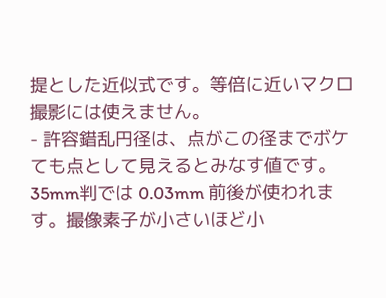提とした近似式です。等倍に近いマクロ撮影には使えません。
- 許容錯乱円径は、点がこの径までボケても点として見えるとみなす値です。35mm判では 0.03mm 前後が使われます。撮像素子が小さいほど小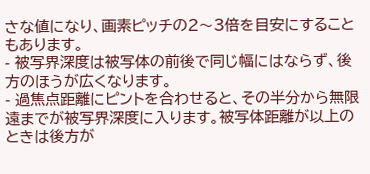さな値になり、画素ピッチの2〜3倍を目安にすることもあります。
- 被写界深度は被写体の前後で同じ幅にはならず、後方のほうが広くなります。
- 過焦点距離にピントを合わせると、その半分から無限遠までが被写界深度に入ります。被写体距離が以上のときは後方が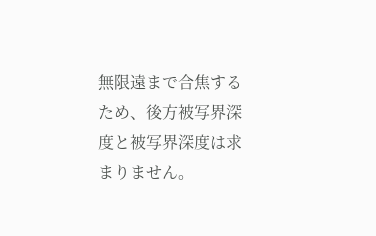無限遠まで合焦するため、後方被写界深度と被写界深度は求まりません。